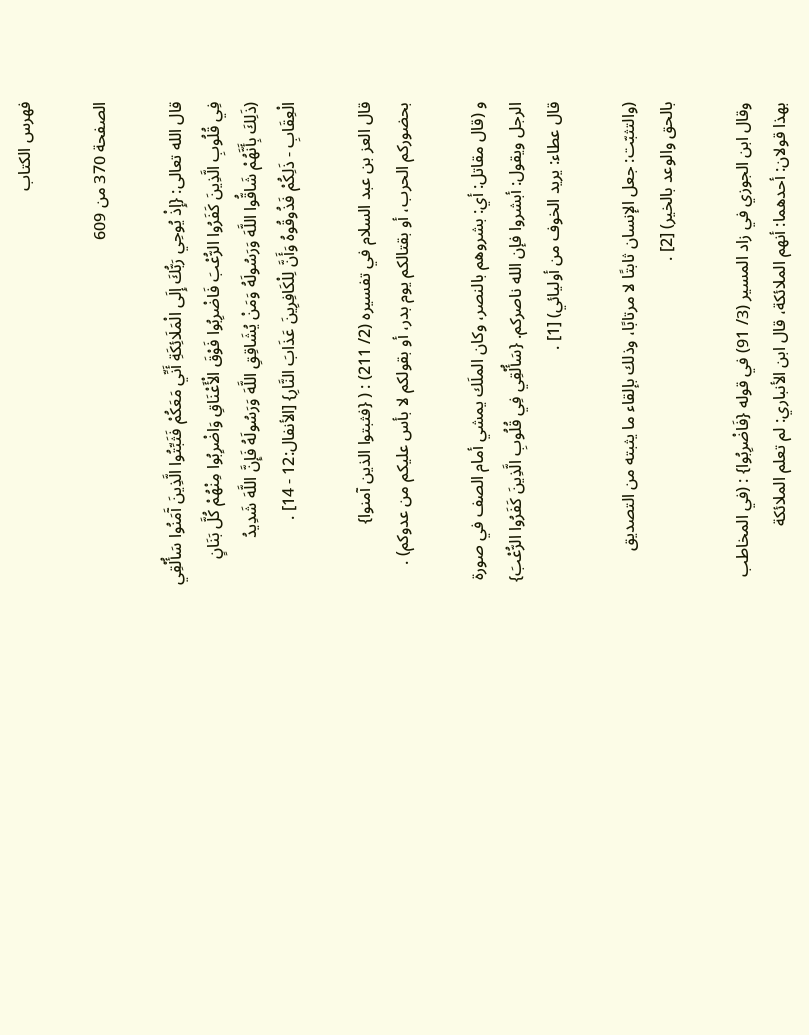فهرس الكتاب

الصفحة 370 من 609

قال الله تعالى: {إِذْ يُوحِي رَبُّكَ إِلَى الْمَلَائِكَةِ أَنِّي مَعَكُمْ فَثَبِّتُوا الَّذِينَ آَمَنُوا سَأُلْقِي فِي قُلُوبِ الَّذِينَ كَفَرُوا الرُّعْبَ فَاضْرِبُوا فَوْقَ الْأَعْنَاقِ وَاضْرِبُوا مِنْهُمْ كُلَّ بَنَانٍ (ذَلِكَ بِأَنَّهُمْ شَاقُّوا اللَّهَ وَرَسُولَهُ وَمَنْ يُشَاقِقِ اللَّهَ وَرَسُولَهُ فَإِنَّ اللَّهَ شَدِيدُ الْعِقَابِ - ذَلِكُمْ فَذُوقُوهُ وَأَنَّ لِلْكَافِرِينَ عَذَابَ النَّارِ} [الأنفال:12 - 14] .

قال العز بن عبد السلام في تفسيره (2/ 211) : ( {فثبتوا الذين آمنوا} بحضوركم الحرب، أو بقتالكم يوم بدر، أو بقولكم لا بأس عليكم من عدوكم) .

و (قال مقاتل: أي: بشروهم بالنصر، وكان الملَك يمشي أمام الصف في صورة الرجل ويقول: أبشروا فإن الله ناصركم. {سَأُلْقِي فِي قُلُوبِ الَّذِينَ كَفَرُوا الرُّعْبَ} قال عطاء: يريد الخوف من أوليائي) [1] .

(والتثبّت: جعل الإنسان ثابتًا لا مرتابًا، وذلك بإلقاء ما يثبته من التصديق بالحق والوعد بالخير) [2] .

وقال ابن الجوزي في زاد المسير (3/ 91) في قوله {فَاضْرِبُوا} : (في المخاطب بهذا قولان: أحدهما: أنهم الملائكة، قال ابن الأنباري: لم تعلم الملائكة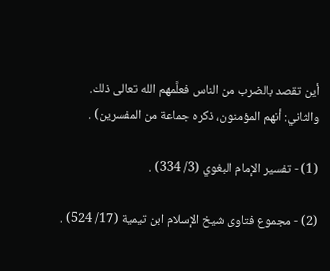أين تقصد بالضرب من الناس فعلَّمهم الله تعالى ذلك. والثاني: أنهم المؤمنون، ذكره جماعة من المفسرين) .

(1) - تفسير الإمام البغوي (3/ 334) .

(2) - مجموع فتاوى شيخ الإسلام ابن تيمية (17/ 524) .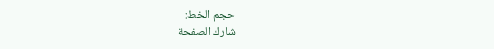حجم الخط:
شارك الصفحة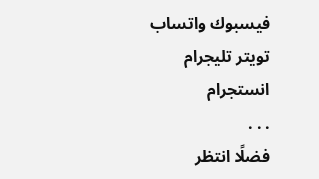فيسبوك واتساب تويتر تليجرام انستجرام
. . .
فضلًا انتظر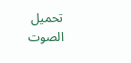تحميل الصوت